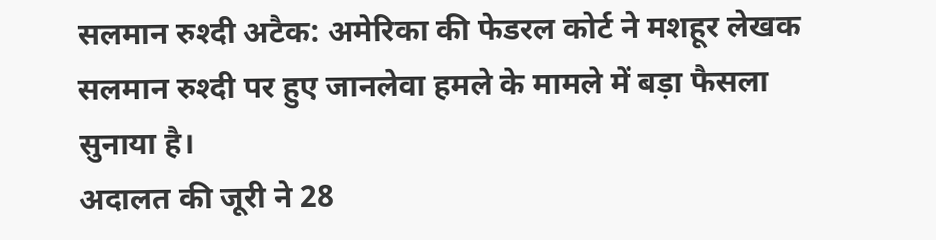सलमान रुश्दी अटैक: अमेरिका की फेडरल कोर्ट ने मशहूर लेखक सलमान रुश्दी पर हुए जानलेवा हमले के मामले में बड़ा फैसला सुनाया है।
अदालत की जूरी ने 28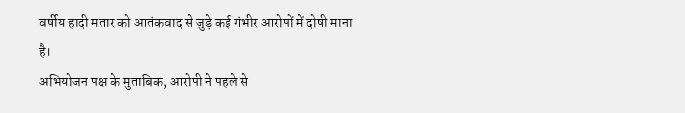वर्षीय हादी मतार को आतंकवाद से जुड़े कई गंभीर आरोपों में दोषी माना है।
अभियोजन पक्ष के मुताबिक, आरोपी ने पहले से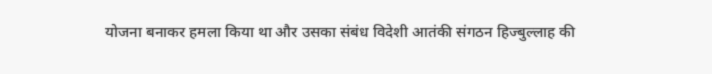योजना बनाकर हमला किया था और उसका संबंध विदेशी आतंकी संगठन हिज्बुल्लाह की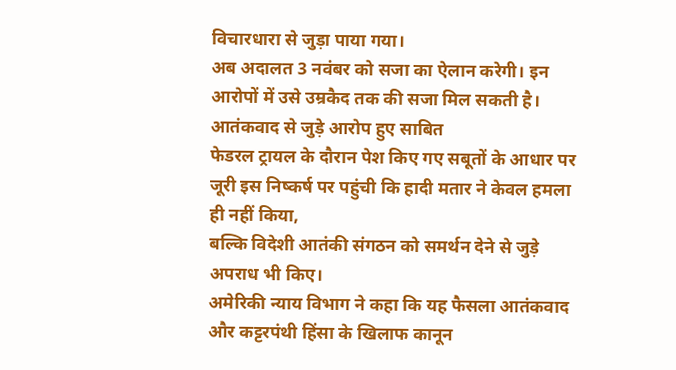विचारधारा से जुड़ा पाया गया।
अब अदालत 3 नवंबर को सजा का ऐलान करेगी। इन आरोपों में उसे उम्रकैद तक की सजा मिल सकती है।
आतंकवाद से जुड़े आरोप हुए साबित
फेडरल ट्रायल के दौरान पेश किए गए सबूतों के आधार पर जूरी इस निष्कर्ष पर पहुंची कि हादी मतार ने केवल हमला ही नहीं किया,
बल्कि विदेशी आतंकी संगठन को समर्थन देने से जुड़े अपराध भी किए।
अमेरिकी न्याय विभाग ने कहा कि यह फैसला आतंकवाद और कट्टरपंथी हिंसा के खिलाफ कानून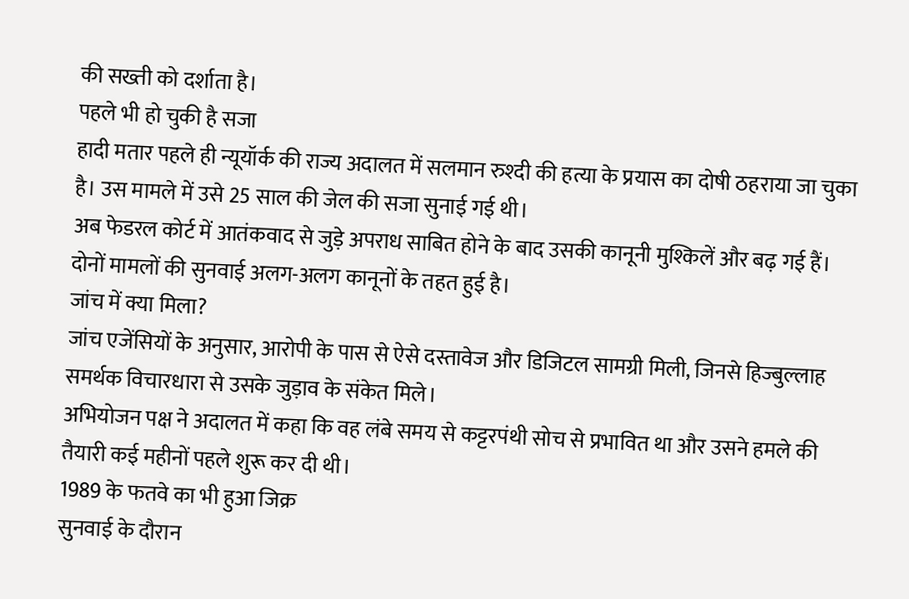की सख्ती को दर्शाता है।
पहले भी हो चुकी है सजा
हादी मतार पहले ही न्यूयॉर्क की राज्य अदालत में सलमान रुश्दी की हत्या के प्रयास का दोषी ठहराया जा चुका है। उस मामले में उसे 25 साल की जेल की सजा सुनाई गई थी।
अब फेडरल कोर्ट में आतंकवाद से जुड़े अपराध साबित होने के बाद उसकी कानूनी मुश्किलें और बढ़ गई हैं। दोनों मामलों की सुनवाई अलग-अलग कानूनों के तहत हुई है।
जांच में क्या मिला?
जांच एजेंसियों के अनुसार, आरोपी के पास से ऐसे दस्तावेज और डिजिटल सामग्री मिली, जिनसे हिज्बुल्लाह समर्थक विचारधारा से उसके जुड़ाव के संकेत मिले।
अभियोजन पक्ष ने अदालत में कहा कि वह लंबे समय से कट्टरपंथी सोच से प्रभावित था और उसने हमले की तैयारी कई महीनों पहले शुरू कर दी थी।
1989 के फतवे का भी हुआ जिक्र
सुनवाई के दौरान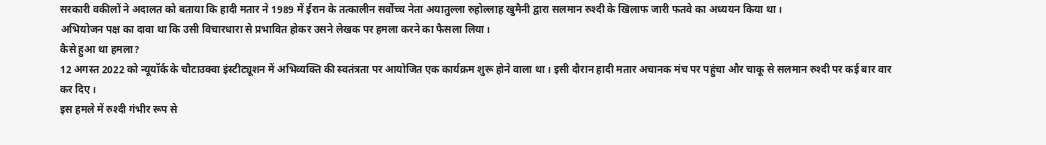सरकारी वकीलों ने अदालत को बताया कि हादी मतार ने 1989 में ईरान के तत्कालीन सर्वोच्च नेता अयातुल्ला रुहोल्लाह खुमैनी द्वारा सलमान रुश्दी के खिलाफ जारी फतवे का अध्ययन किया था।
अभियोजन पक्ष का दावा था कि उसी विचारधारा से प्रभावित होकर उसने लेखक पर हमला करने का फैसला लिया।
कैसे हुआ था हमला?
12 अगस्त 2022 को न्यूयॉर्क के चौटाउक्वा इंस्टीट्यूशन में अभिव्यक्ति की स्वतंत्रता पर आयोजित एक कार्यक्रम शुरू होने वाला था। इसी दौरान हादी मतार अचानक मंच पर पहुंचा और चाकू से सलमान रुश्दी पर कई बार वार कर दिए।
इस हमले में रुश्दी गंभीर रूप से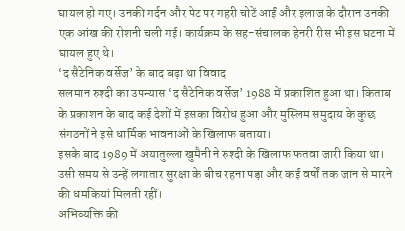घायल हो गए। उनकी गर्दन और पेट पर गहरी चोटें आईं और इलाज के दौरान उनकी एक आंख की रोशनी चली गई। कार्यक्रम के सह-संचालक हेनरी रीस भी इस घटना में घायल हुए थे।
‘द सैटेनिक वर्सेज’ के बाद बढ़ा था विवाद
सलमान रुश्दी का उपन्यास ‘द सैटेनिक वर्सेज’ 1988 में प्रकाशित हुआ था। किताब के प्रकाशन के बाद कई देशों में इसका विरोध हुआ और मुस्लिम समुदाय के कुछ संगठनों ने इसे धार्मिक भावनाओं के खिलाफ बताया।
इसके बाद 1989 में अयातुल्ला खुमैनी ने रुश्दी के खिलाफ फतवा जारी किया था। उसी समय से उन्हें लगातार सुरक्षा के बीच रहना पड़ा और कई वर्षों तक जान से मारने की धमकियां मिलती रहीं।
अभिव्यक्ति की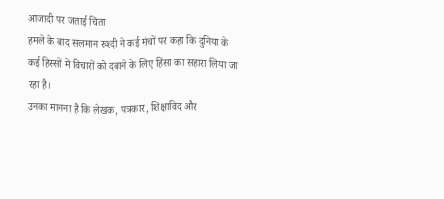आजादी पर जताई चिंता
हमले के बाद सलमान रुश्दी ने कई मंचों पर कहा कि दुनिया के कई हिस्सों में विचारों को दबाने के लिए हिंसा का सहारा लिया जा रहा है।
उनका मानना है कि लेखक, पत्रकार, शिक्षाविद और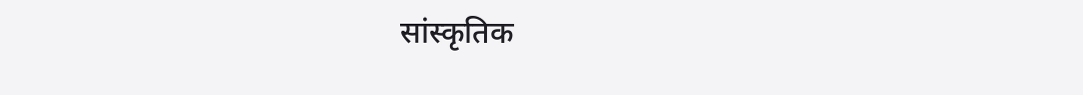सांस्कृतिक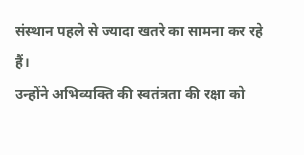संस्थान पहले से ज्यादा खतरे का सामना कर रहे हैं।
उन्होंने अभिव्यक्ति की स्वतंत्रता की रक्षा को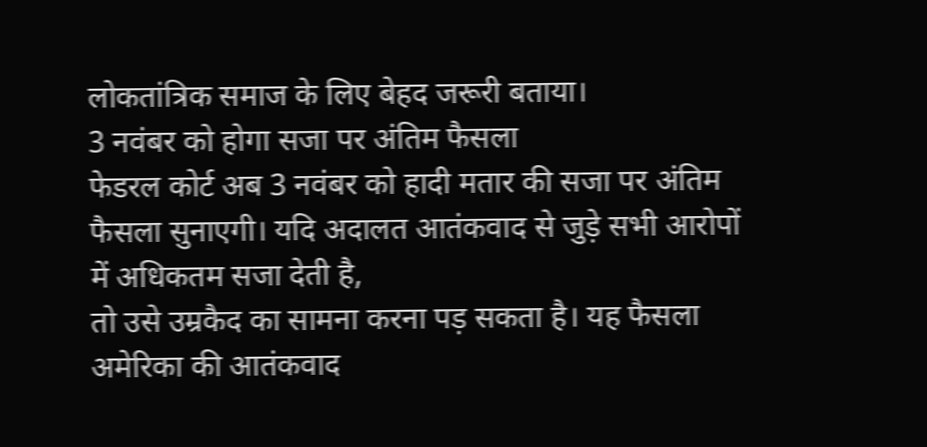लोकतांत्रिक समाज के लिए बेहद जरूरी बताया।
3 नवंबर को होगा सजा पर अंतिम फैसला
फेडरल कोर्ट अब 3 नवंबर को हादी मतार की सजा पर अंतिम फैसला सुनाएगी। यदि अदालत आतंकवाद से जुड़े सभी आरोपों में अधिकतम सजा देती है,
तो उसे उम्रकैद का सामना करना पड़ सकता है। यह फैसला अमेरिका की आतंकवाद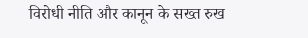विरोधी नीति और कानून के सख्त रुख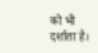को भी दर्शाता है।